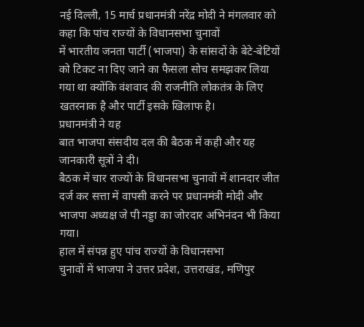नई दिल्ली, 15 मार्च प्रधानमंत्री नरेंद्र मोदी ने मंगलवार को कहा कि पांच राज्यों के विधानसभा चुनावों
में भारतीय जनता पार्टी (भाजपा) के सांसदों के बेटे-बेटियों को टिकट ना दिए जाने का फैसला सोच समझकर लिया
गया था क्योंकि वंशवाद की राजनीति लोकतंत्र के लिए खतरनाक है और पार्टी इसके खिलाफ है।
प्रधानमंत्री ने यह
बात भाजपा संसदीय दल की बैठक में कही और यह जानकारी सूत्रों ने दी।
बैठक में चार राज्यों के विधानसभा चुनावों में शानदार जीत दर्ज कर सत्ता में वापसी करने पर प्रधानमंत्री मोदी और
भाजपा अध्यक्ष जे पी नड्डा का जोरदार अभिनंदन भी किया गया।
हाल में संपन्न हुए पांच राज्यों के विधानसभा
चुनावों में भाजपा ने उत्तर प्रदेश, उत्तराखंड, मणिपुर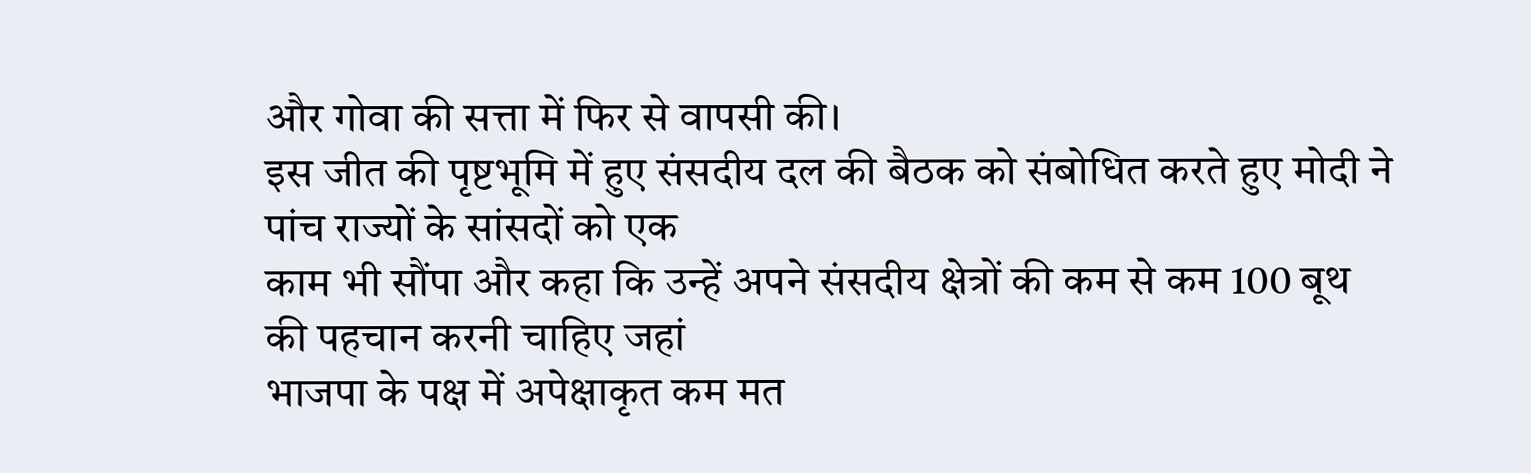और गोवा की सत्ता में फिर से वापसी की।
इस जीत की पृष्टभूमि में हुए संसदीय दल की बैठक को संबोधित करते हुए मोदी ने पांच राज्यों के सांसदों को एक
काम भी सौंपा और कहा कि उन्हें अपने संसदीय क्षेत्रों की कम से कम 100 बूथ की पहचान करनी चाहिए जहां
भाजपा के पक्ष में अपेक्षाकृत कम मत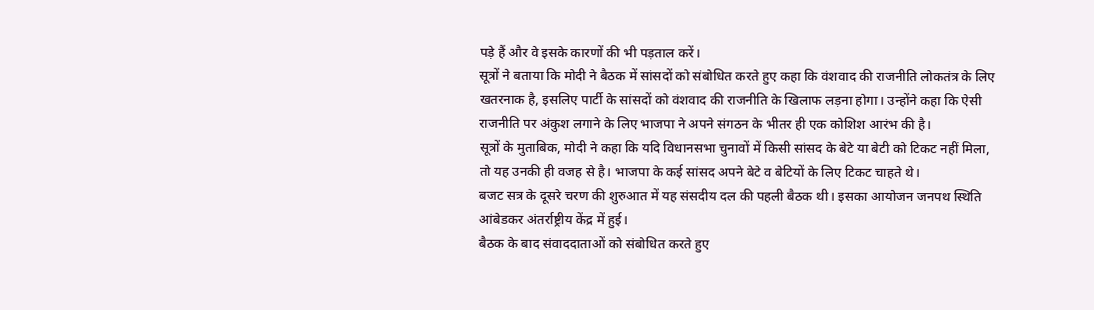पड़े हैं और वे इसके कारणों की भी पड़ताल करें।
सूत्रों ने बताया कि मोदी ने बैठक में सांसदों को संबोधित करते हुए कहा कि वंशवाद की राजनीति लोकतंत्र के लिए
खतरनाक है, इसलिए पार्टी के सांसदों को वंशवाद की राजनीति के खिलाफ लड़ना होगा। उन्होंने कहा कि ऐसी
राजनीति पर अंकुश लगाने के लिए भाजपा ने अपने संगठन के भीतर ही एक कोशिश आरंभ की है।
सूत्रों के मुताबिक, मोदी ने कहा कि यदि विधानसभा चुनावों में किसी सांसद के बेटे या बेटी को टिकट नहीं मिला,
तो यह उनकी ही वजह से है। भाजपा के कई सांसद अपने बेटे व बेटियों के लिए टिकट चाहते थे।
बजट सत्र के दूसरे चरण की शुरुआत में यह संसदीय दल की पहली बैठक थी। इसका आयोजन जनपथ स्थिति
आंबेडकर अंतर्राष्ट्रीय केंद्र में हुई।
बैठक के बाद संवाददाताओं को संबोधित करते हुए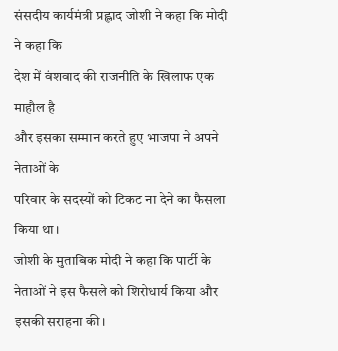संसदीय कार्यमंत्री प्रह्लाद जोशी ने कहा कि मोदी ने कहा कि
देश में वंशवाद की राजनीति के खिलाफ एक माहौल है
और इसका सम्मान करते हुए भाजपा ने अपने नेताओं के
परिवार के सदस्यों को टिकट ना देने का फैसला किया था।
जोशी के मुताबिक मोदी ने कहा कि पार्टी के नेताओं ने इस फैसले को शिरोधार्य किया और इसकी सराहना की।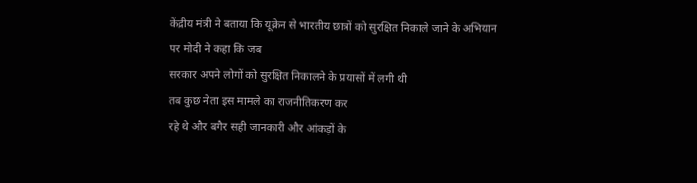केंद्रीय मंत्री ने बताया कि यूक्रेन से भारतीय छात्रों को सुरक्षित निकाले जाने के अभियान पर मोदी ने कहा कि जब
सरकार अपने लोगों को सुरक्षित निकालने के प्रयासों में लगी थी
तब कुछ नेता इस मामले का राजनीतिकरण कर
रहे थे और बगैर सही जानकारी और आंकड़ों के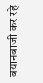बयानबाजी कर रहे